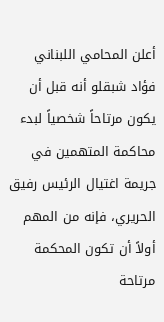أعلن المحامي اللبناني فؤاد شبقلو أنه قبل أن يكون مرتاحاً شخصياً لبدء محاكمة المتهمين في جريمة اغتيال الرئيس رفيق الحريري، فإنه من المهم أولاً أن تكون المحكمة مرتاحة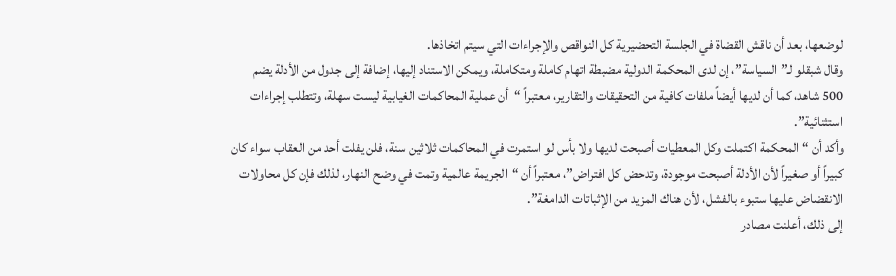لوضعها، بعد أن ناقش القضاة في الجلسة التحضيرية كل النواقص والإجراءات التي سيتم اتخاذها.
وقال شبقلو لـ”السياسة”، إن لدى المحكمة الدولية مضبطة اتهام كاملة ومتكاملة، ويمكن الاستناد إليها، إضافة إلى جدول من الأدلة يضم 500 شاهد، كما أن لديها أيضاً ملفات كافية من التحقيقات والتقارير، معتبراً “أن عملية المحاكمات الغيابية ليست سهلة، وتتطلب إجراءات استثنائية”.
وأكد أن “المحكمة اكتملت وكل المعطيات أصبحت لديها ولا بأس لو استمرت في المحاكمات ثلاثين سنة، فلن يفلت أحد من العقاب سواء كان كبيراً أو صغيراً لأن الأدلة أصبحت موجودة، وتدحض كل افتراض”، معتبراً أن “الجريمة عالمية وتمت في وضح النهار، لذلك فإن كل محاولات الانقضاض عليها ستبوء بالفشل، لأن هناك المزيد من الإثباتات الدامغة”.
إلى ذلك، أعلنت مصادر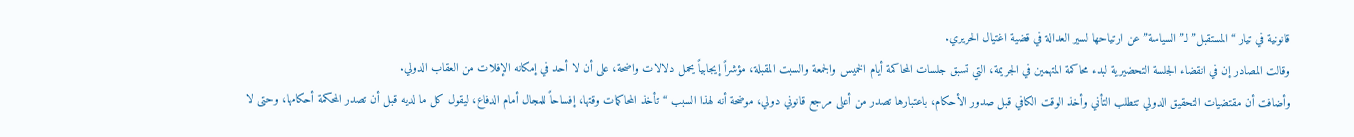قانونية في تيار “المستقبل” لـ”السياسة” عن ارتياحها لسير العدالة في قضية اغتيال الحريري.
وقالت المصادر إن في انقضاء الجلسة التحضيرية لبدء محاكمة المتهمين في الجريمة، التي تسبق جلسات المحاكمة أيام الخميس والجمعة والسبت المقبلة، مؤشراً إيجابياً يحمل دلالات واضحة، على أن لا أحد في إمكانه الإفلات من العقاب الدولي.
وأضافت أن مقتضيات التحقيق الدولي تتطلب التأني وأخذ الوقت الكافي قبل صدور الأحكام، باعتبارها تصدر من أعلى مرجع قانوني دولي، موضحة أنه لهذا السبب “تأخذ المحاكمات وقتها، إفساحاً للمجال أمام الدفاع، ليقول كل ما لديه قبل أن تصدر المحكمة أحكامها، وحتى لا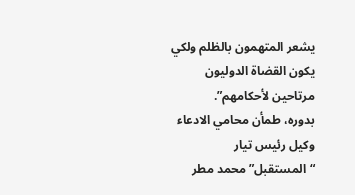يشعر المتهمون بالظلم ولكي يكون القضاة الدوليون مرتاحين لأحكامهم”.
بدوره، طمأن محامي الادعاء وكيل رئيس تيار “المستقبل” محمد مطر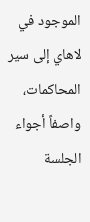الموجود في لاهاي إلى سير المحاكمات، واصفاً أجواء الجلسة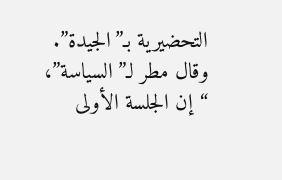التحضيرية بـ”الجيدة”.
وقال مطر لـ”السياسة”، “إن الجلسة الأولى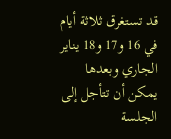قد تستغرق ثلاثة أيام في 16 و17 و18 يناير الجاري وبعدها يمكن أن تتأجل إلى الجلسة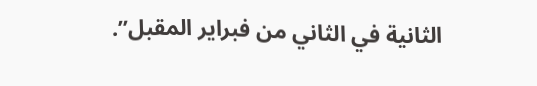الثانية في الثاني من فبراير المقبل”.